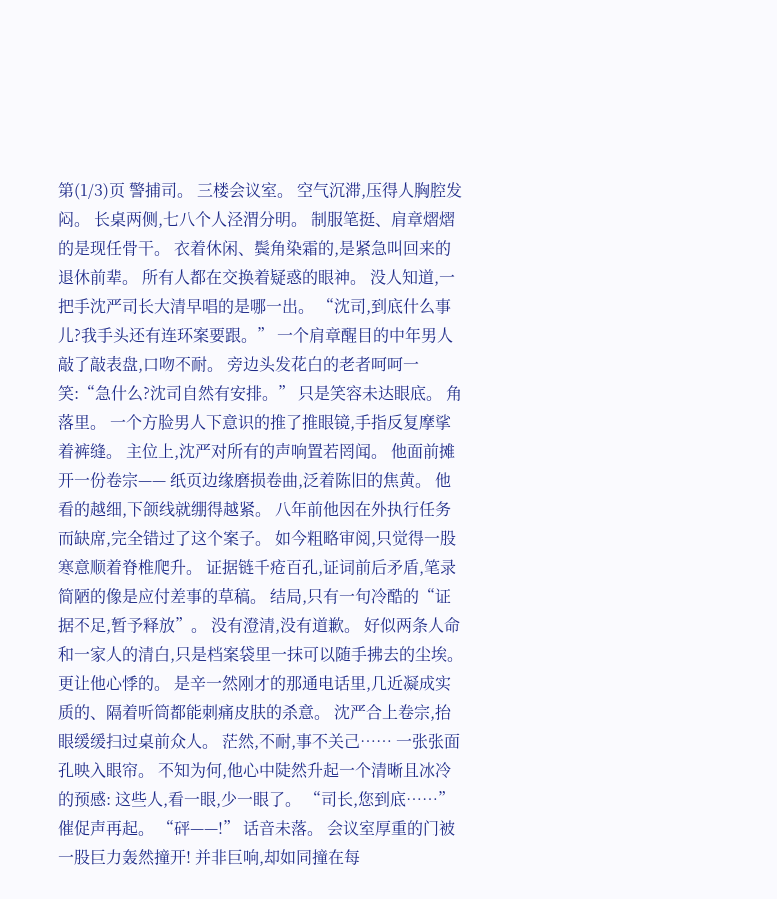第(1/3)页 警捕司。 三楼会议室。 空气沉滞,压得人胸腔发闷。 长桌两侧,七八个人泾渭分明。 制服笔挺、肩章熠熠的是现任骨干。 衣着休闲、鬓角染霜的,是紧急叫回来的退休前辈。 所有人都在交换着疑惑的眼神。 没人知道,一把手沈严司长大清早唱的是哪一出。 “沈司,到底什么事儿?我手头还有连环案要跟。” 一个肩章醒目的中年男人敲了敲表盘,口吻不耐。 旁边头发花白的老者呵呵一笑:“急什么?沈司自然有安排。” 只是笑容未达眼底。 角落里。 一个方脸男人下意识的推了推眼镜,手指反复摩挲着裤缝。 主位上,沈严对所有的声响置若罔闻。 他面前摊开一份卷宗—— 纸页边缘磨损卷曲,泛着陈旧的焦黄。 他看的越细,下颌线就绷得越紧。 八年前他因在外执行任务而缺席,完全错过了这个案子。 如今粗略审阅,只觉得一股寒意顺着脊椎爬升。 证据链千疮百孔,证词前后矛盾,笔录简陋的像是应付差事的草稿。 结局,只有一句冷酷的“证据不足,暂予释放”。 没有澄清,没有道歉。 好似两条人命和一家人的清白,只是档案袋里一抹可以随手拂去的尘埃。 更让他心悸的。 是辛一然刚才的那通电话里,几近凝成实质的、隔着听筒都能刺痛皮肤的杀意。 沈严合上卷宗,抬眼缓缓扫过桌前众人。 茫然,不耐,事不关己…… 一张张面孔映入眼帘。 不知为何,他心中陡然升起一个清晰且冰冷的预感: 这些人,看一眼,少一眼了。 “司长,您到底……” 催促声再起。 “砰——!” 话音未落。 会议室厚重的门被一股巨力轰然撞开! 并非巨响,却如同撞在每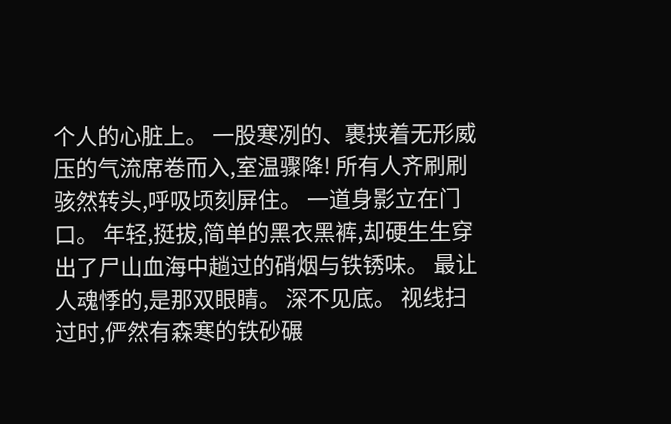个人的心脏上。 一股寒冽的、裹挟着无形威压的气流席卷而入,室温骤降! 所有人齐刷刷骇然转头,呼吸顷刻屏住。 一道身影立在门口。 年轻,挺拔,简单的黑衣黑裤,却硬生生穿出了尸山血海中趟过的硝烟与铁锈味。 最让人魂悸的,是那双眼睛。 深不见底。 视线扫过时,俨然有森寒的铁砂碾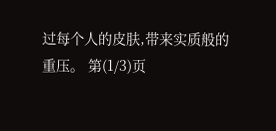过每个人的皮肤,带来实质般的重压。 第(1/3)页